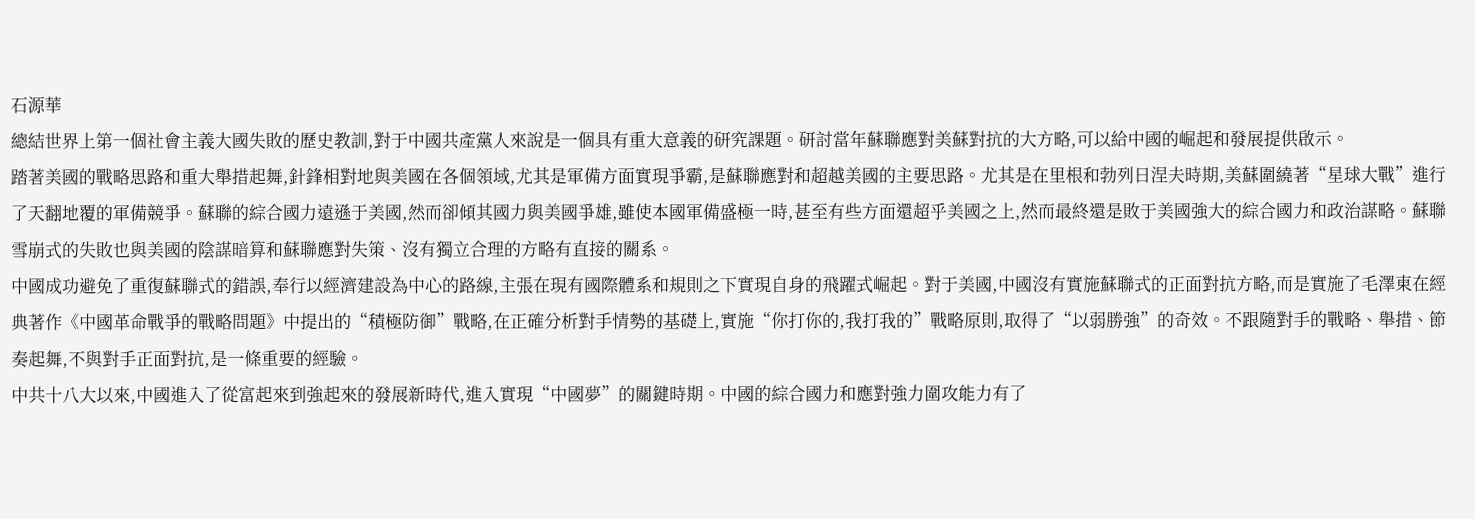石源華
總結世界上第一個社會主義大國失敗的歷史教訓,對于中國共產黨人來說是一個具有重大意義的研究課題。研討當年蘇聯應對美蘇對抗的大方略,可以給中國的崛起和發展提供啟示。
踏著美國的戰略思路和重大舉措起舞,針鋒相對地與美國在各個領域,尤其是軍備方面實現爭霸,是蘇聯應對和超越美國的主要思路。尤其是在里根和勃列日涅夫時期,美蘇圍繞著“星球大戰”進行了天翻地覆的軍備競爭。蘇聯的綜合國力遠遜于美國,然而卻傾其國力與美國爭雄,雖使本國軍備盛極一時,甚至有些方面還超乎美國之上,然而最終還是敗于美國強大的綜合國力和政治謀略。蘇聯雪崩式的失敗也與美國的陰謀暗算和蘇聯應對失策、沒有獨立合理的方略有直接的關系。
中國成功避免了重復蘇聯式的錯誤,奉行以經濟建設為中心的路線,主張在現有國際體系和規則之下實現自身的飛躍式崛起。對于美國,中國沒有實施蘇聯式的正面對抗方略,而是實施了毛澤東在經典著作《中國革命戰爭的戰略問題》中提出的“積極防御”戰略,在正確分析對手情勢的基礎上,實施“你打你的,我打我的”戰略原則,取得了“以弱勝強”的奇效。不跟隨對手的戰略、舉措、節奏起舞,不與對手正面對抗,是一條重要的經驗。
中共十八大以來,中國進入了從富起來到強起來的發展新時代,進入實現“中國夢”的關鍵時期。中國的綜合國力和應對強力圍攻能力有了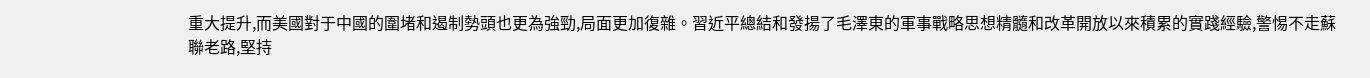重大提升,而美國對于中國的圍堵和遏制勢頭也更為強勁,局面更加復雜。習近平總結和發揚了毛澤東的軍事戰略思想精髓和改革開放以來積累的實踐經驗,警惕不走蘇聯老路,堅持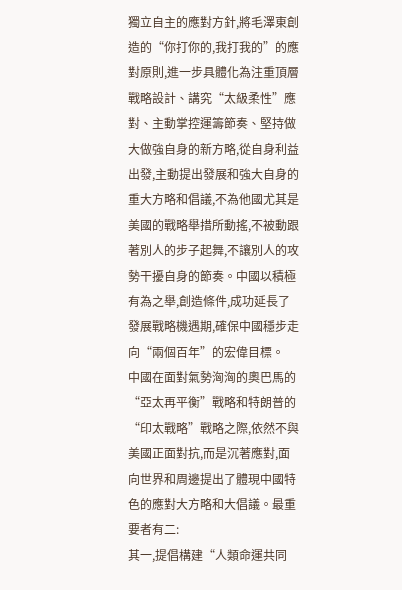獨立自主的應對方針,將毛澤東創造的“你打你的,我打我的”的應對原則,進一步具體化為注重頂層戰略設計、講究“太級柔性”應對、主動掌控運籌節奏、堅持做大做強自身的新方略,從自身利益出發,主動提出發展和強大自身的重大方略和倡議,不為他國尤其是美國的戰略舉措所動搖,不被動跟著別人的步子起舞,不讓別人的攻勢干擾自身的節奏。中國以積極有為之舉,創造條件,成功延長了發展戰略機遇期,確保中國穩步走向“兩個百年”的宏偉目標。
中國在面對氣勢洶洶的奧巴馬的“亞太再平衡”戰略和特朗普的“印太戰略”戰略之際,依然不與美國正面對抗,而是沉著應對,面向世界和周邊提出了體現中國特色的應對大方略和大倡議。最重要者有二:
其一,提倡構建“人類命運共同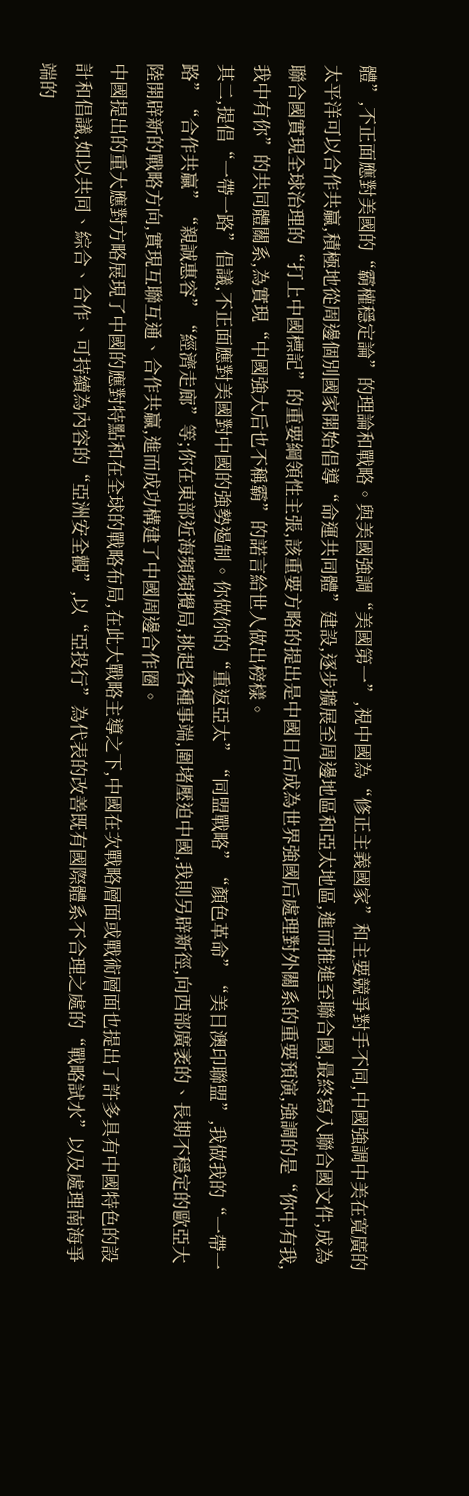體”,不正面應對美國的“霸權穩定論”的理論和戰略。與美國強調“美國第一”,視中國為“修正主義國家”和主要競爭對手不同,中國強調中美在寬廣的太平洋可以合作共贏,積極地從周邊個別國家開始倡導“命運共同體”建設,逐步擴展至周邊地區和亞太地區,進而推進至聯合國,最終寫入聯合國文件,成為聯合國實現全球治理的“打上中國標記”的重要綱領性主張,該重要方略的提出是中國日后成為世界強國后處理對外關系的重要預演,強調的是“你中有我,我中有你”的共同體關系,為實現“中國強大后也不稱霸”的諾言給世人做出榜樣。
其二,提倡“一帶一路”倡議,不正面應對美國對中國的強勢遏制。你做你的“重返亞太”“同盟戰略”“顏色革命”“美日澳印聯盟”,我做我的“一帶一路”“合作共贏”“親誠惠容”“經濟走廊”等;你在東部近海頻頻攪局,挑起各種事端,圍堵壓迫中國,我則另辟新徑,向西部廣袤的、長期不穩定的歐亞大陸開辟新的戰略方向,實現互聯互通、合作共贏,進而成功構建了中國周邊合作圈。
中國提出的重大應對方略展現了中國的應對特點和在全球的戰略布局,在此大戰略主導之下,中國在次戰略層面或戰術層面也提出了許多具有中國特色的設計和倡議,如以共同、綜合、合作、可持續為內容的“亞洲安全觀”,以“亞投行”為代表的改善既有國際體系不合理之處的“戰略試水”以及處理南海爭端的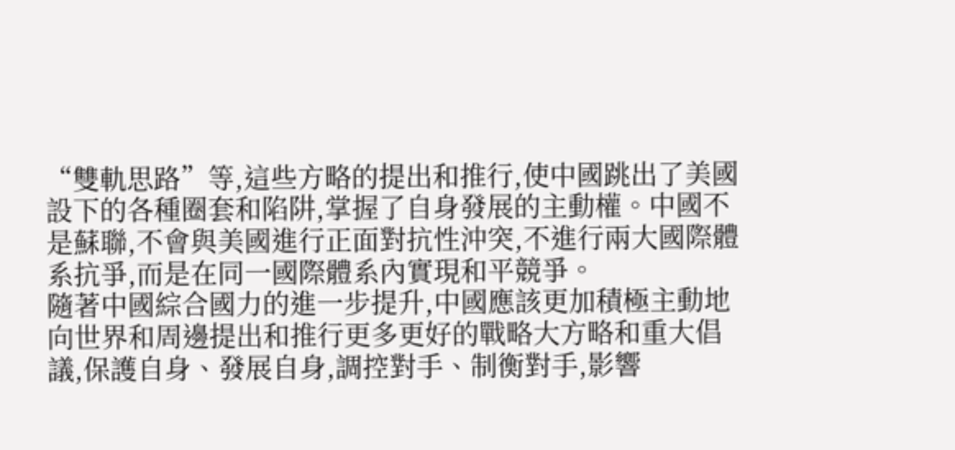“雙軌思路”等,這些方略的提出和推行,使中國跳出了美國設下的各種圈套和陷阱,掌握了自身發展的主動權。中國不是蘇聯,不會與美國進行正面對抗性沖突,不進行兩大國際體系抗爭,而是在同一國際體系內實現和平競爭。
隨著中國綜合國力的進一步提升,中國應該更加積極主動地向世界和周邊提出和推行更多更好的戰略大方略和重大倡議,保護自身、發展自身,調控對手、制衡對手,影響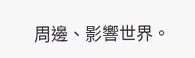周邊、影響世界。